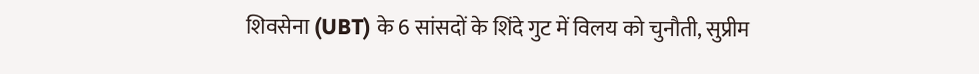शिवसेना (UBT) के 6 सांसदों के शिंदे गुट में विलय को चुनौती, सुप्रीम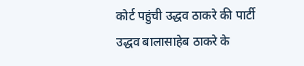कोर्ट पहुंची उद्धव ठाकरे की पार्टी
उद्धव बालासाहेब ठाकरे के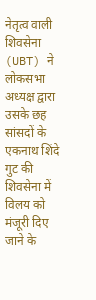नेतृत्व वाली शिवसेना (UBT) ने लोकसभा अध्यक्ष द्वारा उसके छह सांसदों के एकनाथ शिंदे गुट की शिवसेना में विलय को मंजूरी दिए जाने के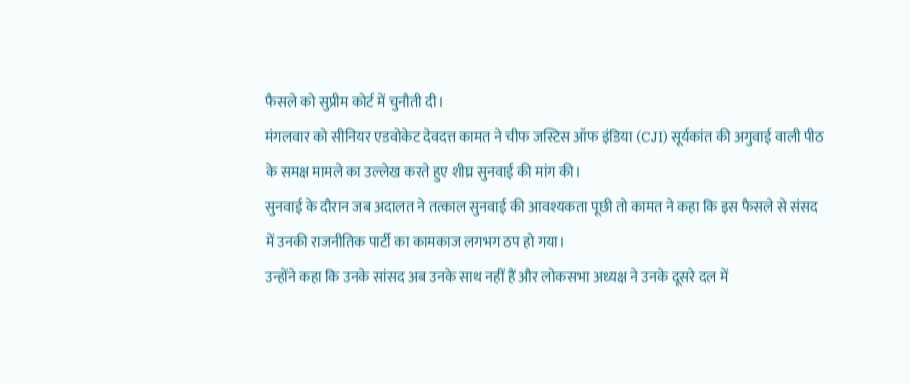फैसले को सुप्रीम कोर्ट में चुनौती दी।
मंगलवार को सीनियर एडवोकेट देवदत्त कामत ने चीफ जस्टिस ऑफ इंडिया (CJI) सूर्यकांत की अगुवाई वाली पीठ के समक्ष मामले का उल्लेख करते हुए शीघ्र सुनवाई की मांग की।
सुनवाई के दौरान जब अदालत ने तत्काल सुनवाई की आवश्यकता पूछी तो कामत ने कहा कि इस फैसले से संसद में उनकी राजनीतिक पार्टी का कामकाज लगभग ठप हो गया।
उन्होंने कहा कि उनके सांसद अब उनके साथ नहीं हैं और लोकसभा अध्यक्ष ने उनके दूसरे दल में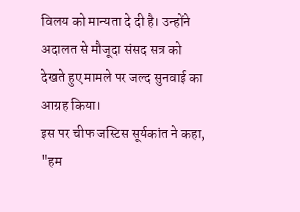विलय को मान्यता दे दी है। उन्होंने अदालत से मौजूदा संसद सत्र को देखते हुए मामले पर जल्द सुनवाई का आग्रह किया।
इस पर चीफ जस्टिस सूर्यकांत ने कहा,
"हम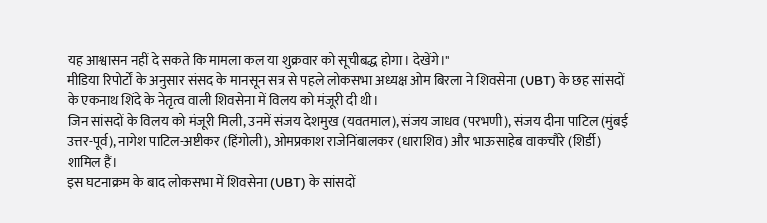यह आश्वासन नहीं दे सकते कि मामला कल या शुक्रवार को सूचीबद्ध होगा। देखेंगे।"
मीडिया रिपोर्टों के अनुसार संसद के मानसून सत्र से पहले लोकसभा अध्यक्ष ओम बिरला ने शिवसेना (UBT) के छह सांसदों के एकनाथ शिंदे के नेतृत्व वाली शिवसेना में विलय को मंजूरी दी थी।
जिन सांसदों के विलय को मंजूरी मिली, उनमें संजय देशमुख (यवतमाल), संजय जाधव (परभणी), संजय दीना पाटिल (मुंबई उत्तर-पूर्व), नागेश पाटिल-अष्टीकर (हिंगोली), ओमप्रकाश राजेनिंबालकर (धाराशिव) और भाऊसाहेब वाकचौरे (शिर्डी) शामिल हैं।
इस घटनाक्रम के बाद लोकसभा में शिवसेना (UBT) के सांसदों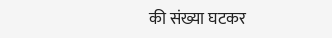की संख्या घटकर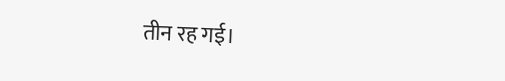तीन रह गई।